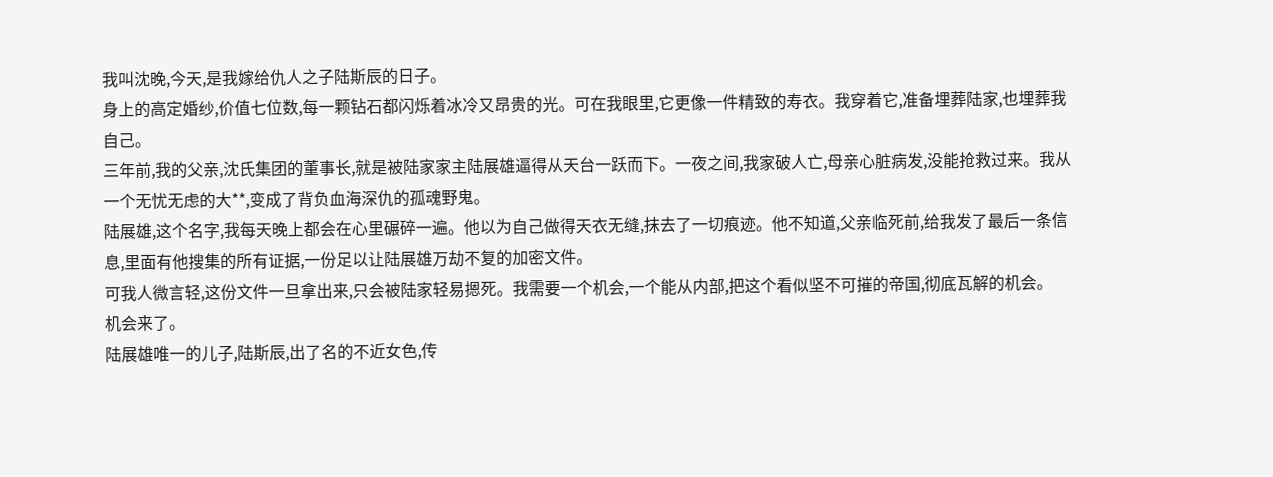我叫沈晚,今天,是我嫁给仇人之子陆斯辰的日子。
身上的高定婚纱,价值七位数,每一颗钻石都闪烁着冰冷又昂贵的光。可在我眼里,它更像一件精致的寿衣。我穿着它,准备埋葬陆家,也埋葬我自己。
三年前,我的父亲,沈氏集团的董事长,就是被陆家家主陆展雄逼得从天台一跃而下。一夜之间,我家破人亡,母亲心脏病发,没能抢救过来。我从一个无忧无虑的大**,变成了背负血海深仇的孤魂野鬼。
陆展雄,这个名字,我每天晚上都会在心里碾碎一遍。他以为自己做得天衣无缝,抹去了一切痕迹。他不知道,父亲临死前,给我发了最后一条信息,里面有他搜集的所有证据,一份足以让陆展雄万劫不复的加密文件。
可我人微言轻,这份文件一旦拿出来,只会被陆家轻易摁死。我需要一个机会,一个能从内部,把这个看似坚不可摧的帝国,彻底瓦解的机会。
机会来了。
陆展雄唯一的儿子,陆斯辰,出了名的不近女色,传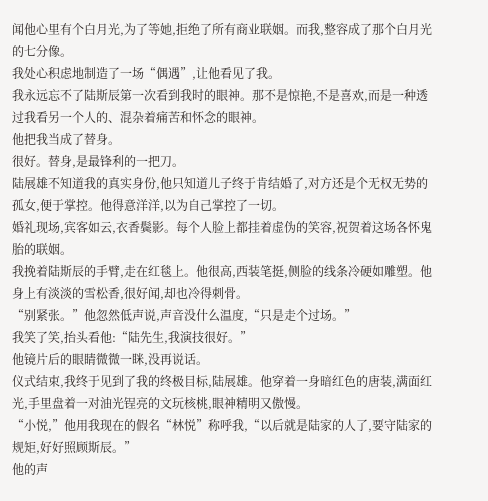闻他心里有个白月光,为了等她,拒绝了所有商业联姻。而我,整容成了那个白月光的七分像。
我处心积虑地制造了一场“偶遇”,让他看见了我。
我永远忘不了陆斯辰第一次看到我时的眼神。那不是惊艳,不是喜欢,而是一种透过我看另一个人的、混杂着痛苦和怀念的眼神。
他把我当成了替身。
很好。替身,是最锋利的一把刀。
陆展雄不知道我的真实身份,他只知道儿子终于肯结婚了,对方还是个无权无势的孤女,便于掌控。他得意洋洋,以为自己掌控了一切。
婚礼现场,宾客如云,衣香鬓影。每个人脸上都挂着虚伪的笑容,祝贺着这场各怀鬼胎的联姻。
我挽着陆斯辰的手臂,走在红毯上。他很高,西装笔挺,侧脸的线条冷硬如雕塑。他身上有淡淡的雪松香,很好闻,却也冷得刺骨。
“别紧张。”他忽然低声说,声音没什么温度,“只是走个过场。”
我笑了笑,抬头看他:“陆先生,我演技很好。”
他镜片后的眼睛微微一眯,没再说话。
仪式结束,我终于见到了我的终极目标,陆展雄。他穿着一身暗红色的唐装,满面红光,手里盘着一对油光锃亮的文玩核桃,眼神精明又傲慢。
“小悦,”他用我现在的假名“林悦”称呼我,“以后就是陆家的人了,要守陆家的规矩,好好照顾斯辰。”
他的声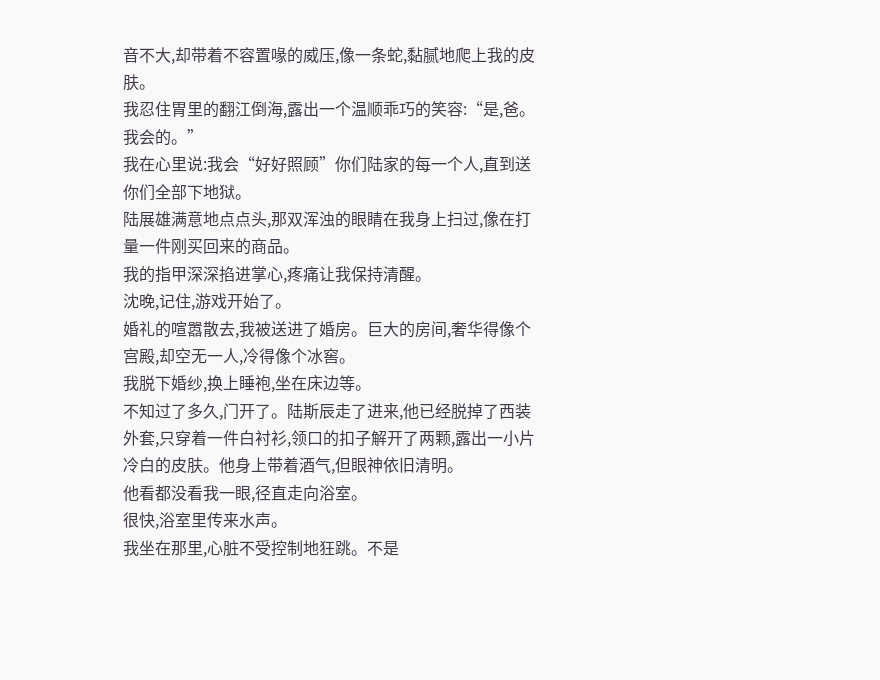音不大,却带着不容置喙的威压,像一条蛇,黏腻地爬上我的皮肤。
我忍住胃里的翻江倒海,露出一个温顺乖巧的笑容:“是,爸。我会的。”
我在心里说:我会“好好照顾”你们陆家的每一个人,直到送你们全部下地狱。
陆展雄满意地点点头,那双浑浊的眼睛在我身上扫过,像在打量一件刚买回来的商品。
我的指甲深深掐进掌心,疼痛让我保持清醒。
沈晚,记住,游戏开始了。
婚礼的喧嚣散去,我被送进了婚房。巨大的房间,奢华得像个宫殿,却空无一人,冷得像个冰窖。
我脱下婚纱,换上睡袍,坐在床边等。
不知过了多久,门开了。陆斯辰走了进来,他已经脱掉了西装外套,只穿着一件白衬衫,领口的扣子解开了两颗,露出一小片冷白的皮肤。他身上带着酒气,但眼神依旧清明。
他看都没看我一眼,径直走向浴室。
很快,浴室里传来水声。
我坐在那里,心脏不受控制地狂跳。不是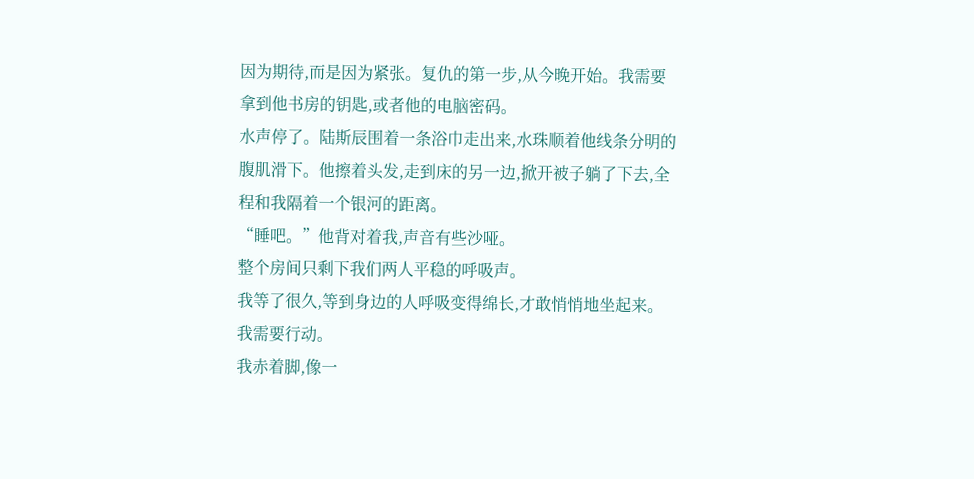因为期待,而是因为紧张。复仇的第一步,从今晚开始。我需要拿到他书房的钥匙,或者他的电脑密码。
水声停了。陆斯辰围着一条浴巾走出来,水珠顺着他线条分明的腹肌滑下。他擦着头发,走到床的另一边,掀开被子躺了下去,全程和我隔着一个银河的距离。
“睡吧。”他背对着我,声音有些沙哑。
整个房间只剩下我们两人平稳的呼吸声。
我等了很久,等到身边的人呼吸变得绵长,才敢悄悄地坐起来。
我需要行动。
我赤着脚,像一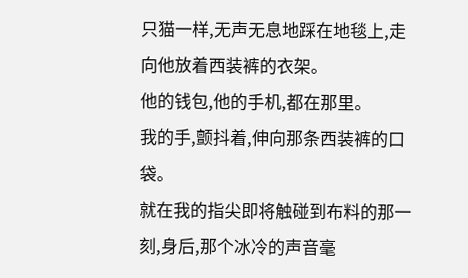只猫一样,无声无息地踩在地毯上,走向他放着西装裤的衣架。
他的钱包,他的手机,都在那里。
我的手,颤抖着,伸向那条西装裤的口袋。
就在我的指尖即将触碰到布料的那一刻,身后,那个冰冷的声音毫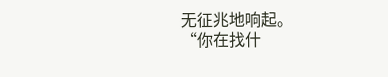无征兆地响起。
“你在找什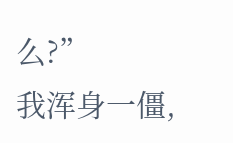么?”
我浑身一僵,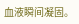血液瞬间凝固。